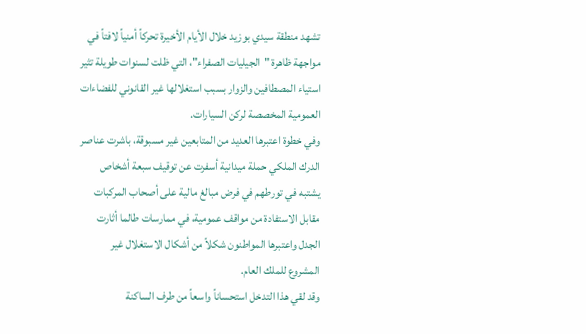تشهد منطقة سيدي بوزيد خلال الأيام الأخيرة تحركاً أمنياً لافتاً في مواجهة ظاهرة "الجيليات الصفراء"، التي ظلت لسنوات طويلة تثير استياء المصطافين والزوار بسبب استغلالها غير القانوني للفضاءات العمومية المخصصة لركن السيارات.
وفي خطوة اعتبرها العديد من المتابعين غير مسبوقة، باشرت عناصر الدرك الملكي حملة ميدانية أسفرت عن توقيف سبعة أشخاص يشتبه في تورطهم في فرض مبالغ مالية على أصحاب المركبات مقابل الاستفادة من مواقف عمومية، في ممارسات طالما أثارت الجدل واعتبرها المواطنون شكلاً من أشكال الاستغلال غير المشروع للملك العام.
وقد لقي هذا التدخل استحساناً واسعاً من طرف الساكنة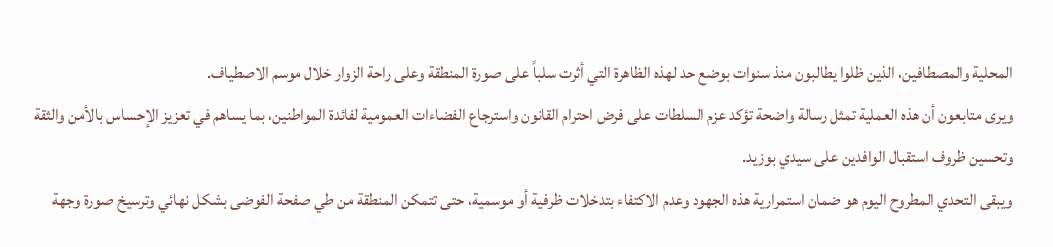المحلية والمصطافين، الذين ظلوا يطالبون منذ سنوات بوضع حد لهذه الظاهرة التي أثرت سلباً على صورة المنطقة وعلى راحة الزوار خلال موسم الاصطياف.
ويرى متابعون أن هذه العملية تمثل رسالة واضحة تؤكد عزم السلطات على فرض احترام القانون واسترجاع الفضاءات العمومية لفائدة المواطنين، بما يساهم في تعزيز الإحساس بالأمن والثقة وتحسين ظروف استقبال الوافدين على سيدي بوزيد.
ويبقى التحدي المطروح اليوم هو ضمان استمرارية هذه الجهود وعدم الاكتفاء بتدخلات ظرفية أو موسمية، حتى تتمكن المنطقة من طي صفحة الفوضى بشكل نهائي وترسيخ صورة وجهة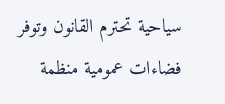سياحية تحترم القانون وتوفر فضاءات عمومية منظمة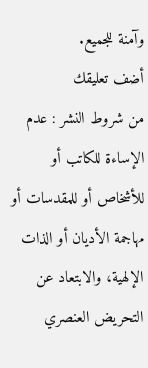وآمنة للجميع.
أضف تعليقك
من شروط النشر : عدم الإساءة للكاتب أو للأشخاص أو للمقدسات أو مهاجمة الأديان أو الذات الإلهية، والابتعاد عن التحريض العنصري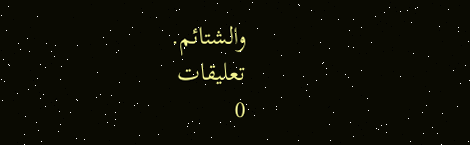والشتائم.
تعليقات
0